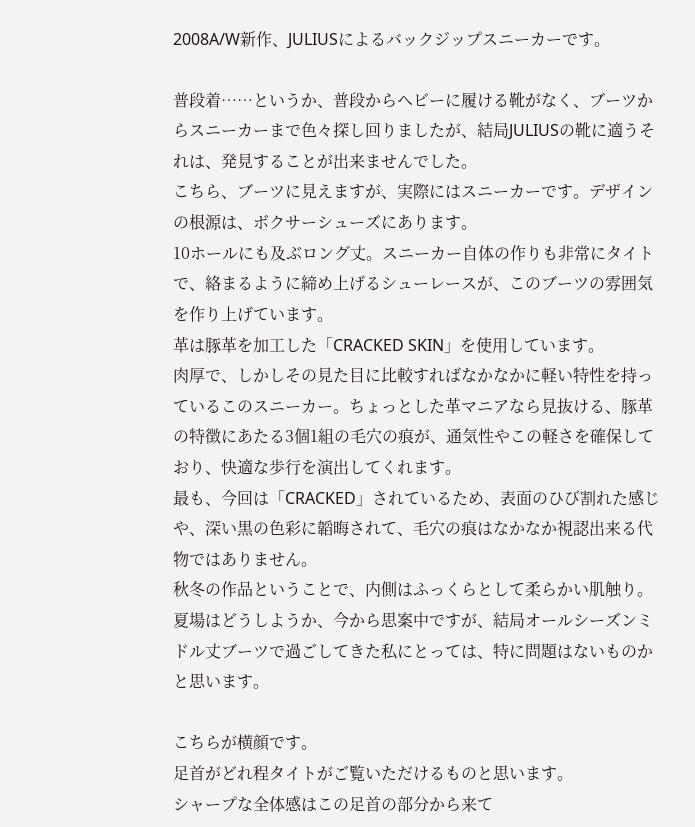2008A/W新作、JULIUSによるバックジップスニーカーです。

普段着……というか、普段からヘビーに履ける靴がなく、ブーツからスニーカーまで色々探し回りましたが、結局JULIUSの靴に適うそれは、発見することが出来ませんでした。
こちら、ブーツに見えますが、実際にはスニーカーです。デザインの根源は、ボクサーシューズにあります。
10ホールにも及ぶロング丈。スニーカー自体の作りも非常にタイトで、絡まるように締め上げるシューレースが、このブーツの雰囲気を作り上げています。
革は豚革を加工した「CRACKED SKIN」を使用しています。
肉厚で、しかしその見た目に比較すればなかなかに軽い特性を持っているこのスニーカー。ちょっとした革マニアなら見抜ける、豚革の特徴にあたる3個1組の毛穴の痕が、通気性やこの軽さを確保しており、快適な歩行を演出してくれます。
最も、今回は「CRACKED」されているため、表面のひび割れた感じや、深い黒の色彩に韜晦されて、毛穴の痕はなかなか視認出来る代物ではありません。
秋冬の作品ということで、内側はふっくらとして柔らかい肌触り。夏場はどうしようか、今から思案中ですが、結局オールシーズンミドル丈ブーツで過ごしてきた私にとっては、特に問題はないものかと思います。

こちらが横顔です。
足首がどれ程タイトがご覧いただけるものと思います。
シャープな全体感はこの足首の部分から来て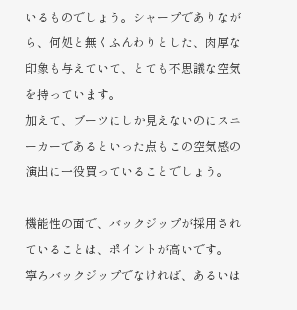いるものでしょう。シャープでありながら、何処と無くふんわりとした、肉厚な印象も与えていて、とても不思議な空気を持っています。
加えて、ブーツにしか見えないのにスニーカーであるといった点もこの空気感の演出に一役買っていることでしょう。

機能性の面で、バックジップが採用されていることは、ポイントが高いです。
寧ろバックジップでなければ、あるいは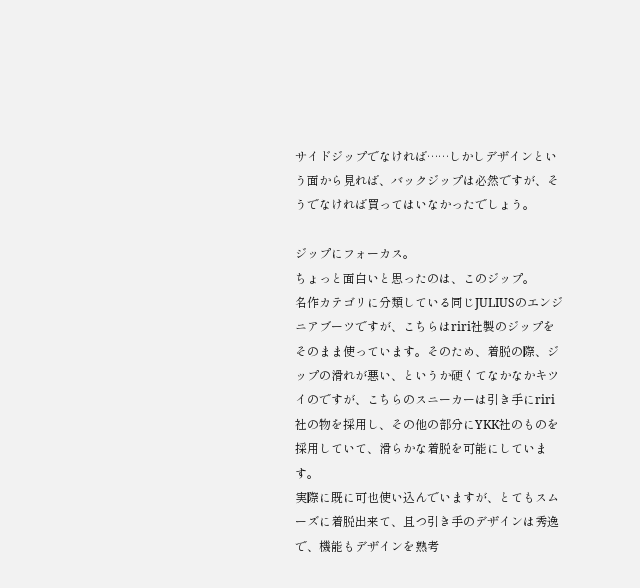サイドジップでなければ……しかしデザインという面から見れば、バックジップは必然ですが、そうでなければ買ってはいなかったでしょう。

ジップにフォーカス。
ちょっと面白いと思ったのは、このジップ。
名作カテゴリに分類している同じJULIUSのエンジニアブーツですが、こちらはriri社製のジップをそのまま使っています。そのため、着脱の際、ジップの滑れが悪い、というか硬くてなかなかキツイのですが、こちらのスニーカーは引き手にriri社の物を採用し、その他の部分にYKK社のものを採用していて、滑らかな着脱を可能にしています。
実際に既に可也使い込んでいますが、とてもスムーズに着脱出来て、且つ引き手のデザインは秀逸で、機能もデザインを熟考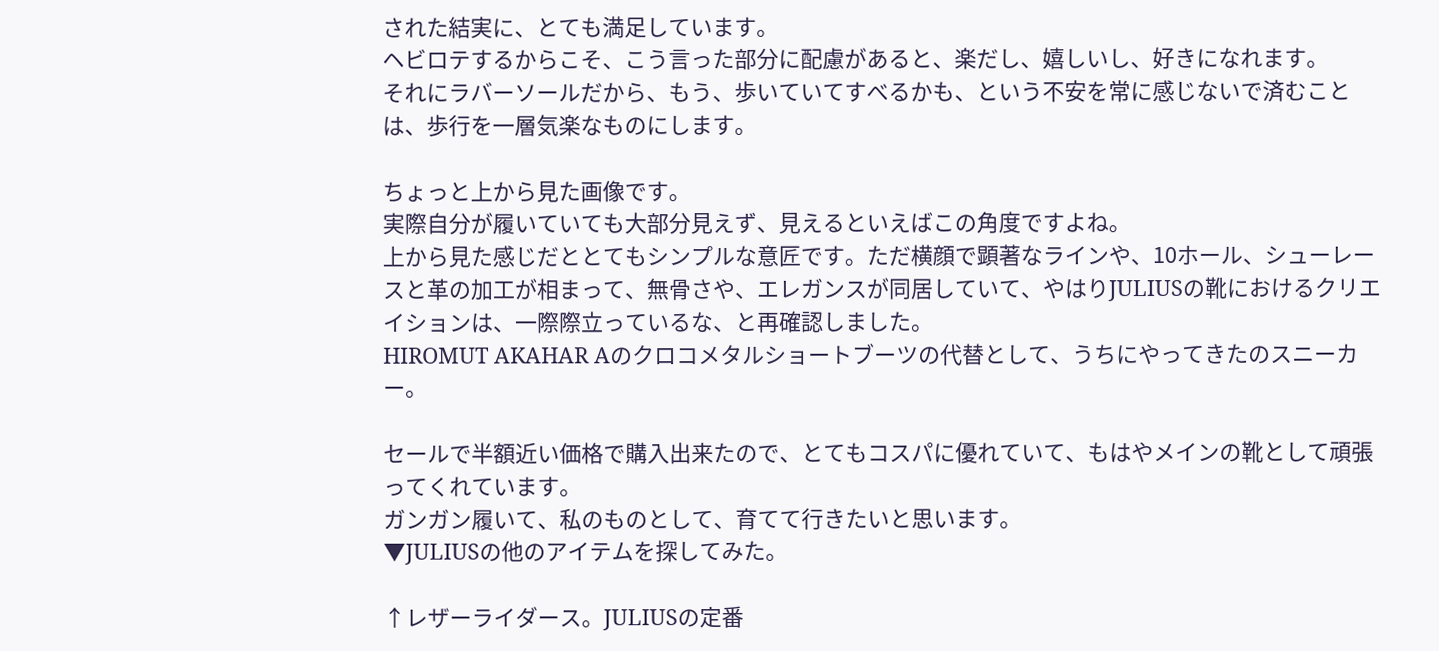された結実に、とても満足しています。
ヘビロテするからこそ、こう言った部分に配慮があると、楽だし、嬉しいし、好きになれます。
それにラバーソールだから、もう、歩いていてすべるかも、という不安を常に感じないで済むことは、歩行を一層気楽なものにします。

ちょっと上から見た画像です。
実際自分が履いていても大部分見えず、見えるといえばこの角度ですよね。
上から見た感じだととてもシンプルな意匠です。ただ横顔で顕著なラインや、10ホール、シューレースと革の加工が相まって、無骨さや、エレガンスが同居していて、やはりJULIUSの靴におけるクリエイションは、一際際立っているな、と再確認しました。
HIROMUT AKAHAR Aのクロコメタルショートブーツの代替として、うちにやってきたのスニーカー。

セールで半額近い価格で購入出来たので、とてもコスパに優れていて、もはやメインの靴として頑張ってくれています。
ガンガン履いて、私のものとして、育てて行きたいと思います。
▼JULIUSの他のアイテムを探してみた。

↑レザーライダース。JULIUSの定番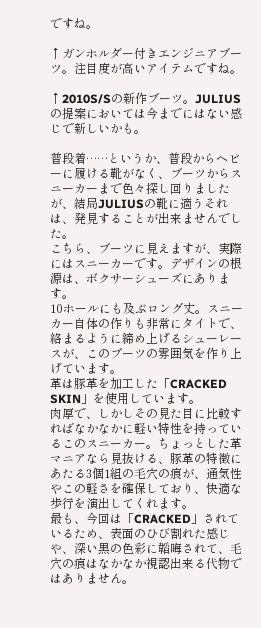ですね。

↑ガンホルダー付きエンジニアブーツ。注目度が高いアイテムですね。

↑2010S/Sの新作ブーツ。JULIUSの提案においては今までにはない感じで新しいかも。

普段着……というか、普段からヘビーに履ける靴がなく、ブーツからスニーカーまで色々探し回りましたが、結局JULIUSの靴に適うそれは、発見することが出来ませんでした。
こちら、ブーツに見えますが、実際にはスニーカーです。デザインの根源は、ボクサーシューズにあります。
10ホールにも及ぶロング丈。スニーカー自体の作りも非常にタイトで、絡まるように締め上げるシューレースが、このブーツの雰囲気を作り上げています。
革は豚革を加工した「CRACKED SKIN」を使用しています。
肉厚で、しかしその見た目に比較すればなかなかに軽い特性を持っているこのスニーカー。ちょっとした革マニアなら見抜ける、豚革の特徴にあたる3個1組の毛穴の痕が、通気性やこの軽さを確保しており、快適な歩行を演出してくれます。
最も、今回は「CRACKED」されているため、表面のひび割れた感じや、深い黒の色彩に韜晦されて、毛穴の痕はなかなか視認出来る代物ではありません。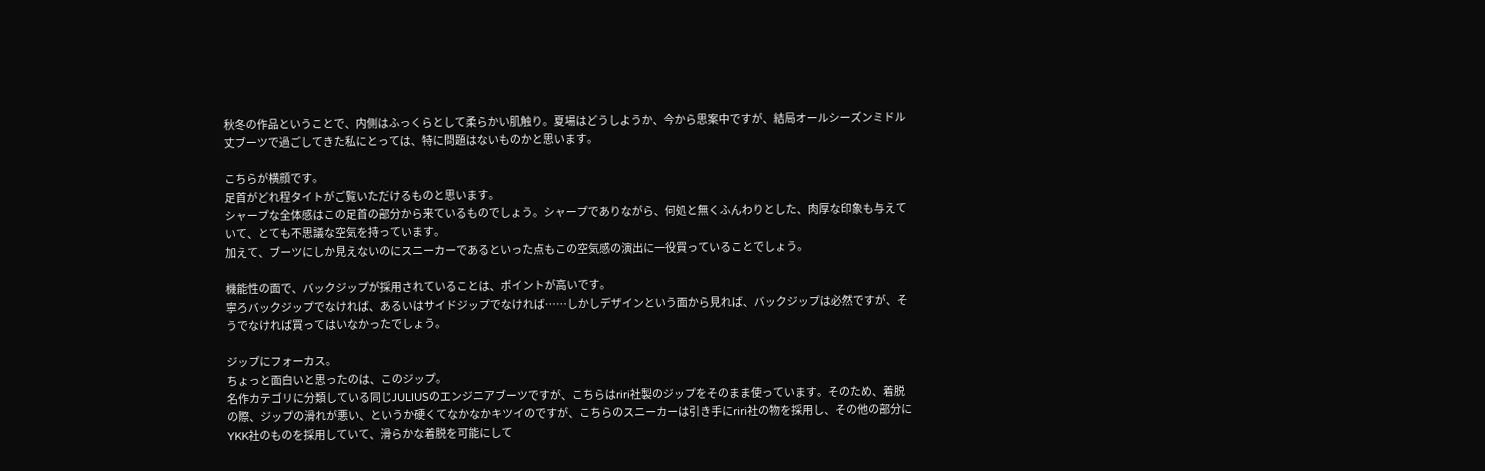秋冬の作品ということで、内側はふっくらとして柔らかい肌触り。夏場はどうしようか、今から思案中ですが、結局オールシーズンミドル丈ブーツで過ごしてきた私にとっては、特に問題はないものかと思います。

こちらが横顔です。
足首がどれ程タイトがご覧いただけるものと思います。
シャープな全体感はこの足首の部分から来ているものでしょう。シャープでありながら、何処と無くふんわりとした、肉厚な印象も与えていて、とても不思議な空気を持っています。
加えて、ブーツにしか見えないのにスニーカーであるといった点もこの空気感の演出に一役買っていることでしょう。

機能性の面で、バックジップが採用されていることは、ポイントが高いです。
寧ろバックジップでなければ、あるいはサイドジップでなければ……しかしデザインという面から見れば、バックジップは必然ですが、そうでなければ買ってはいなかったでしょう。

ジップにフォーカス。
ちょっと面白いと思ったのは、このジップ。
名作カテゴリに分類している同じJULIUSのエンジニアブーツですが、こちらはriri社製のジップをそのまま使っています。そのため、着脱の際、ジップの滑れが悪い、というか硬くてなかなかキツイのですが、こちらのスニーカーは引き手にriri社の物を採用し、その他の部分にYKK社のものを採用していて、滑らかな着脱を可能にして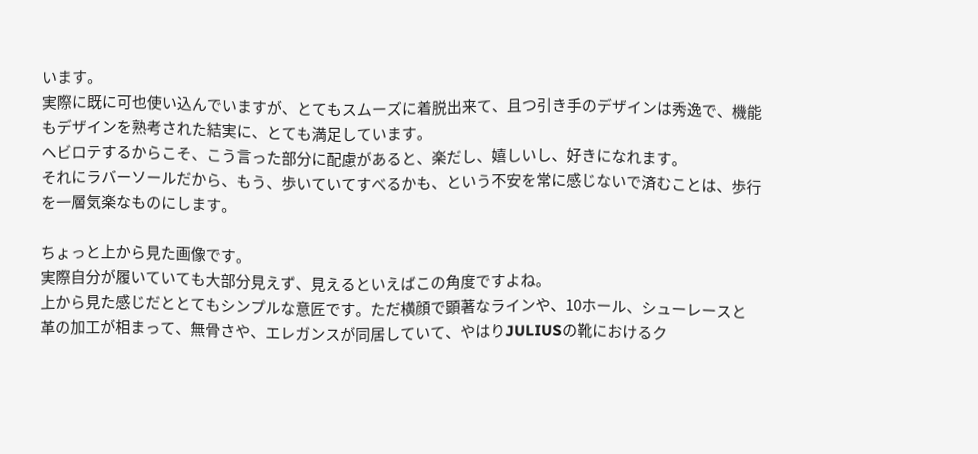います。
実際に既に可也使い込んでいますが、とてもスムーズに着脱出来て、且つ引き手のデザインは秀逸で、機能もデザインを熟考された結実に、とても満足しています。
ヘビロテするからこそ、こう言った部分に配慮があると、楽だし、嬉しいし、好きになれます。
それにラバーソールだから、もう、歩いていてすべるかも、という不安を常に感じないで済むことは、歩行を一層気楽なものにします。

ちょっと上から見た画像です。
実際自分が履いていても大部分見えず、見えるといえばこの角度ですよね。
上から見た感じだととてもシンプルな意匠です。ただ横顔で顕著なラインや、10ホール、シューレースと革の加工が相まって、無骨さや、エレガンスが同居していて、やはりJULIUSの靴におけるク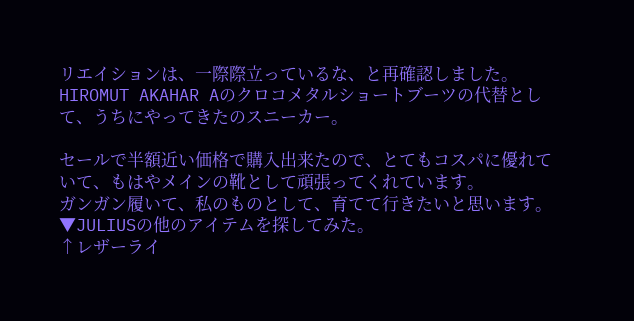リエイションは、一際際立っているな、と再確認しました。
HIROMUT AKAHAR Aのクロコメタルショートブーツの代替として、うちにやってきたのスニーカー。

セールで半額近い価格で購入出来たので、とてもコスパに優れていて、もはやメインの靴として頑張ってくれています。
ガンガン履いて、私のものとして、育てて行きたいと思います。
▼JULIUSの他のアイテムを探してみた。
↑レザーライ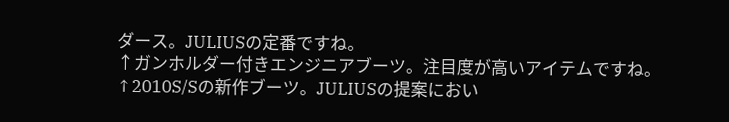ダース。JULIUSの定番ですね。
↑ガンホルダー付きエンジニアブーツ。注目度が高いアイテムですね。
↑2010S/Sの新作ブーツ。JULIUSの提案におい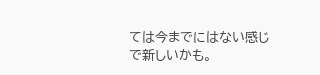ては今までにはない感じで新しいかも。